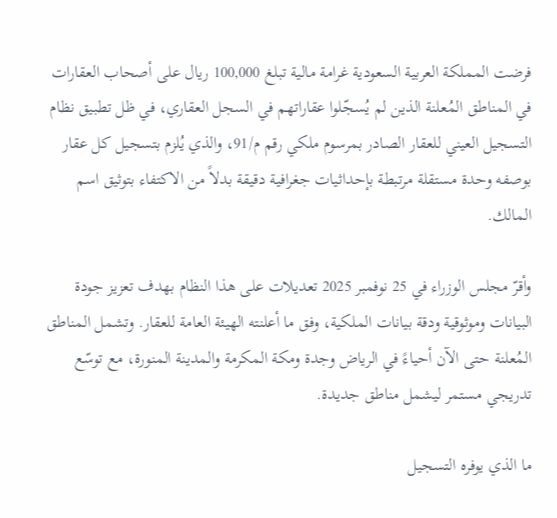فرضت المملكة العربية السعودية غرامة مالية تبلغ 100,000 ريال على أصحاب العقارات في المناطق المُعلنة الذين لم يُسجّلوا عقاراتهم في السجل العقاري، في ظل تطبيق نظام التسجيل العيني للعقار الصادر بمرسوم ملكي رقم م/91، والذي يُلزم بتسجيل كل عقار بوصفه وحدة مستقلة مرتبطة بإحداثيات جغرافية دقيقة بدلاً من الاكتفاء بتوثيق اسم المالك.

وأقرّ مجلس الوزراء في 25 نوفمبر 2025 تعديلات على هذا النظام بهدف تعزيز جودة البيانات وموثوقية ودقة بيانات الملكية، وفق ما أعلنته الهيئة العامة للعقار. وتشمل المناطق المُعلنة حتى الآن أحياءً في الرياض وجدة ومكة المكرمة والمدينة المنورة، مع توسّع تدريجي مستمر ليشمل مناطق جديدة.

ما الذي يوفره التسجيل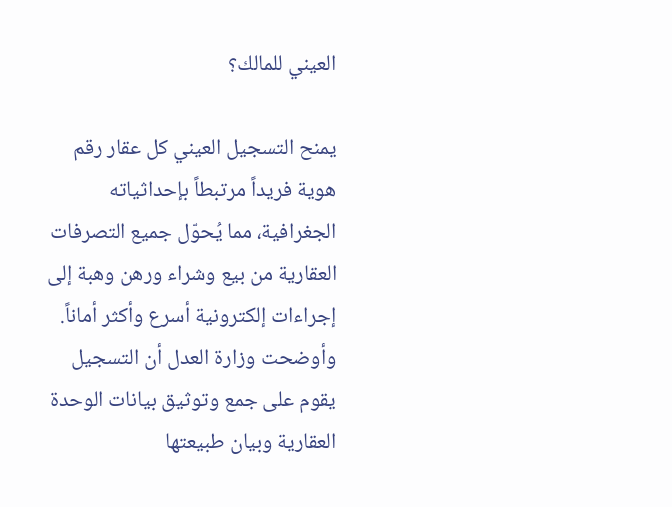العيني للمالك؟

يمنح التسجيل العيني كل عقار رقم هوية فريداً مرتبطاً بإحداثياته الجغرافية، مما يُحوّل جميع التصرفات العقارية من بيع وشراء ورهن وهبة إلى إجراءات إلكترونية أسرع وأكثر أماناً. وأوضحت وزارة العدل أن التسجيل يقوم على جمع وتوثيق بيانات الوحدة العقارية وبيان طبيعتها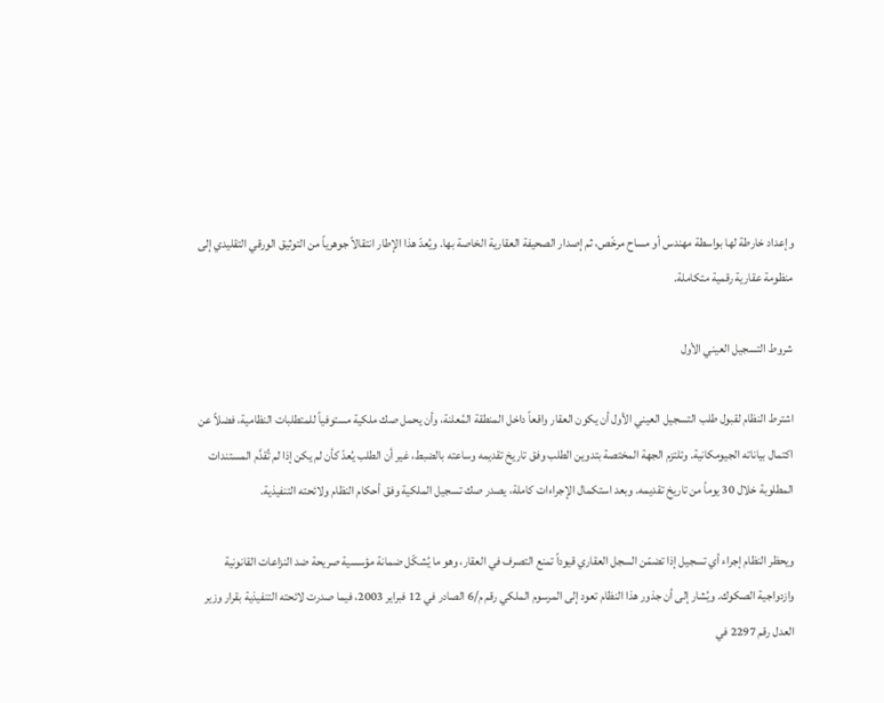وإعداد خارطة لها بواسطة مهندس أو مساح مرخّص، ثم إصدار الصحيفة العقارية الخاصة بها. ويُعدّ هذا الإطار انتقالاً جوهرياً من التوثيق الورقي التقليدي إلى منظومة عقارية رقمية متكاملة.

شروط التسجيل العيني الأول

اشترط النظام لقبول طلب التسجيل العيني الأول أن يكون العقار واقعاً داخل المنطقة المُعلنة، وأن يحمل صك ملكية مستوفياً للمتطلبات النظامية، فضلاً عن اكتمال بياناته الجيومكانية. وتلتزم الجهة المختصة بتدوين الطلب وفق تاريخ تقديمه وساعته بالضبط، غير أن الطلب يُعدّ كأن لم يكن إذا لم تُقدَّم المستندات المطلوبة خلال 30 يوماً من تاريخ تقديمه. وبعد استكمال الإجراءات كاملة، يصدر صك تسجيل الملكية وفق أحكام النظام ولائحته التنفيذية.

ويحظر النظام إجراء أي تسجيل إذا تضمّن السجل العقاري قيوداً تمنع التصرف في العقار، وهو ما يُشكّل ضمانة مؤسسية صريحة ضد النزاعات القانونية وازدواجية الصكوك. ويُشار إلى أن جذور هذا النظام تعود إلى المرسوم الملكي رقم م/6 الصادر في 12 فبراير 2003، فيما صدرت لائحته التنفيذية بقرار وزير العدل رقم 2297 في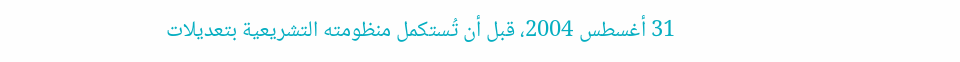31 أغسطس 2004، قبل أن تُستكمل منظومته التشريعية بتعديلات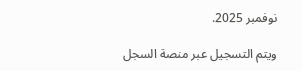نوفمبر 2025.

ويتم التسجيل عبر منصة السجل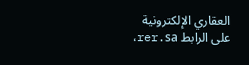العقاري الإلكترونية على الرابط rer.sa،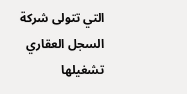التي تتولى شركة السجل العقاري تشغيلها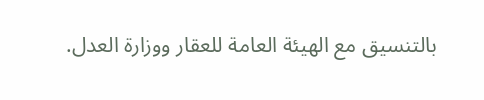بالتنسيق مع الهيئة العامة للعقار ووزارة العدل.